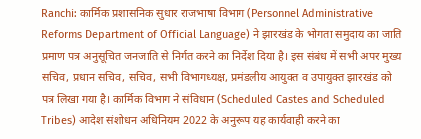Ranchi: कार्मिक प्रशासनिक सुधार राजभाषा विभाग (Personnel Administrative Reforms Department of Official Language) ने झारखंड के भोगता समुदाय का जाति प्रमाण पत्र अनुसूचित जनजाति से निर्गत करने का निर्देश दिया है। इस संबंध में सभी अपर मुख्य सचिव, प्रधान सचिव, सचिव, सभी विभागध्यक्ष, प्रमंडलीय आयुक्त व उपायुक्त झारखंड को पत्र लिखा गया है। कार्मिक विभाग ने संविधान (Scheduled Castes and Scheduled Tribes) आदेश संशोधन अधिनियम 2022 के अनुरूप यह कार्यवाही करने का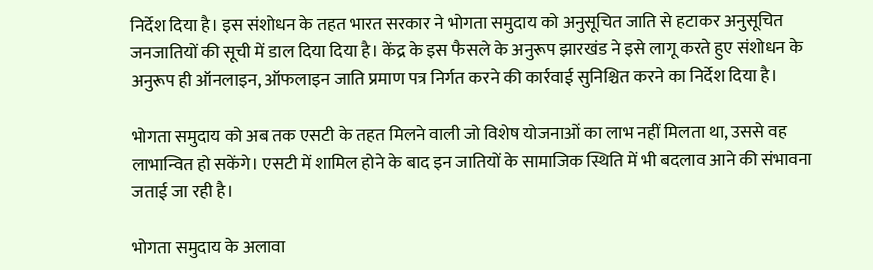निर्देश दिया है। इस संशोधन के तहत भारत सरकार ने भोगता समुदाय को अनुसूचित जाति से हटाकर अनुसूचित जनजातियों की सूची में डाल दिया दिया है। केंद्र के इस फैसले के अनुरूप झारखंड ने इसे लागू करते हुए संशोधन के अनुरूप ही ऑनलाइन, ऑफलाइन जाति प्रमाण पत्र निर्गत करने की कार्रवाई सुनिश्चित करने का निर्देश दिया है।

भोगता समुदाय को अब तक एसटी के तहत मिलने वाली जो विशेष योजनाओं का लाभ नहीं मिलता था, उससे वह लाभान्वित हो सकेंगे। एसटी में शामिल होने के बाद इन जातियों के सामाजिक स्थिति में भी बदलाव आने की संभावना जताई जा रही है।

भोगता समुदाय के अलावा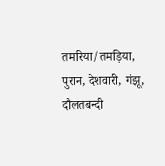तमरिया/तमड़िया, पुरान, देशवारी, गंझू, दौलतबन्दी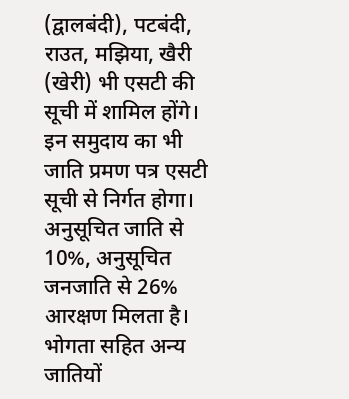(द्वालबंदी), पटबंदी, राउत, मझिया, खैरी (खेरी) भी एसटी की सूची में शामिल होंगे। इन समुदाय का भी जाति प्रमण पत्र एसटी सूची से निर्गत होगा। अनुसूचित जाति से 10%, अनुसूचित जनजाति से 26% आरक्षण मिलता है। भोगता सहित अन्य जातियों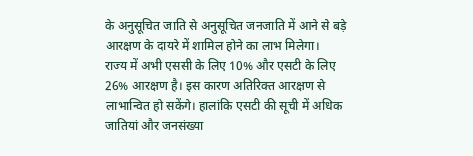के अनुसूचित जाति से अनुसूचित जनजाति में आने से बड़े आरक्षण के दायरे में शामिल होने का लाभ मिलेगा।
राज्य में अभी एससी के लिए 10% और एसटी के लिए 26% आरक्षण है। इस कारण अतिरिक्त आरक्षण से लाभान्वित हो सकेंगे। हालांकि एसटी की सूची में अधिक जातियां और जनसंख्या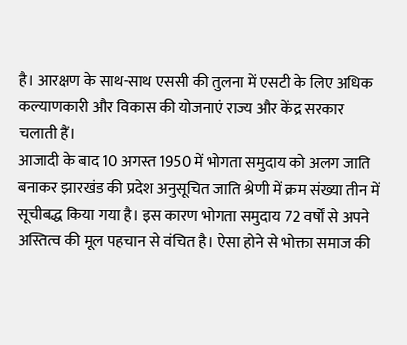है। आरक्षण के साथ-साथ एससी की तुलना में एसटी के लिए अधिक कल्याणकारी और विकास की योजनाएं राज्य और केंद्र सरकार चलाती हैं।
आजादी के बाद 10 अगस्त 1950 में भोगता समुदाय को अलग जाति बनाकर झारखंड की प्रदेश अनुसूचित जाति श्रेणी में क्रम संख्या तीन में सूचीबद्ध किया गया है। इस कारण भोगता समुदाय 72 वर्षों से अपने अस्तित्व की मूल पहचान से वंचित है। ऐसा होने से भोक्ता समाज की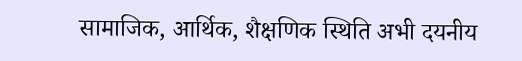सामाजिक, आर्थिक, शैक्षणिक स्थिति अभी दयनीय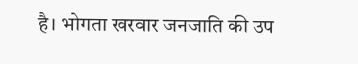है। भोगता खरवार जनजाति की उप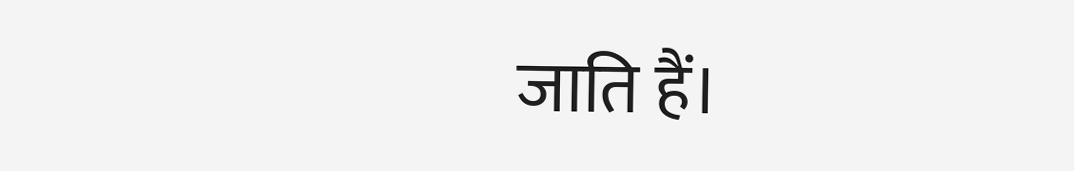जाति हैं।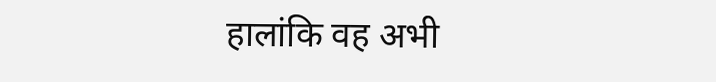हालांकि वह अभी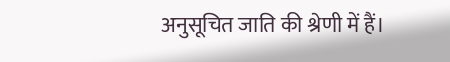अनुसूचित जाति की श्रेणी में हैं।